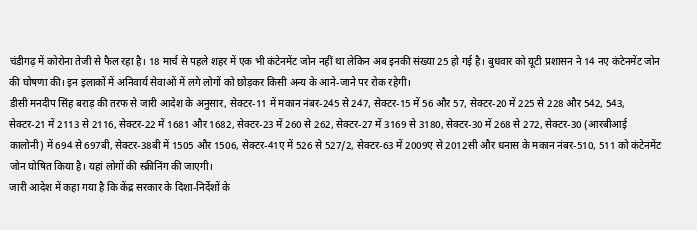चंडीगढ़ में कोरोना तेजी से फैल रहा है। 18 मार्च से पहले शहर में एक भी कंटेनमेंट जोन नहीं था लेकिन अब इनकी संख्या 25 हो गई है। बुधवार को यूटी प्रशासन ने 14 नए कंटेनमेंट जोन की घोषणा की। इन इलाकों में अनिवार्य सेवाओं में लगे लोगों को छोड़कर किसी अन्य के आने-जाने पर रोक रहेगी।
डीसी मनदीप सिंह बराड़ की तरफ से जारी आदेश के अनुसार, सेक्टर-11 में मकान नंबर-245 से 247, सेक्टर-15 में 56 और 57, सेक्टर-20 में 225 से 228 और 542, 543, सेक्टर-21 में 2113 से 2116, सेक्टर-22 में 1681 और 1682, सेक्टर-23 में 260 से 262, सेक्टर-27 में 3169 से 3180, सेक्टर-30 में 268 से 272, सेक्टर-30 (आरबीआई कालोनी) में 694 से 697बी, सेक्टर-38बी में 1505 और 1506, सेक्टर-41ए में 526 से 527/2, सेक्टर-63 में 2009ए से 2012सी और धनास के मकान नंबर-510, 511 को कंटेनमेंट जोन घोषित किया है। यहां लोगों की स्क्रीनिंग की जाएगी।
जारी आदेश में कहा गया है कि केंद्र सरकार के दिशा-निर्देशों के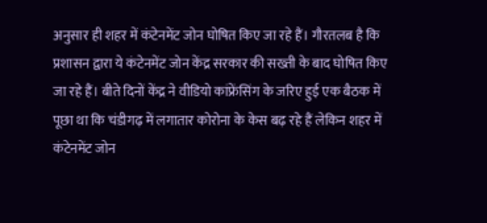अनुसार ही शहर में कंटेनमेंट जोन घोषित किए जा रहे हैं। गौरतलब है कि प्रशासन द्वारा ये कंटेनमेंट जोन केंद्र सरकार की सख्ती के बाद घोषित किए जा रहे हैं। बीते दिनों केंद्र ने वीडियो कांफ्रेंसिंग के जरिए हुई एक बैठक में पूछा था कि चंडीगढ़ में लगातार कोरोना के केस बढ़ रहे हैं लेकिन शहर में कंटेनमेंट जोन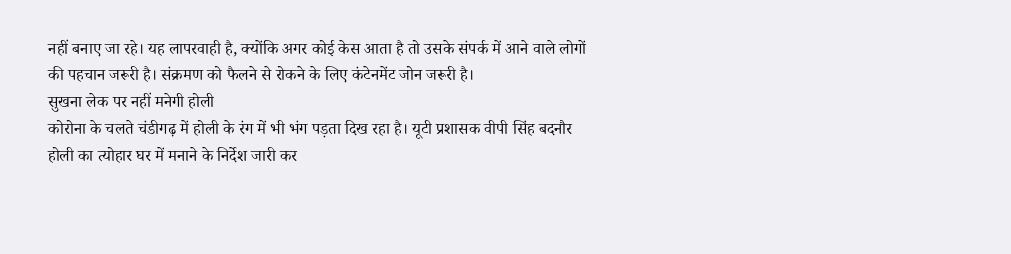नहीं बनाए जा रहे। यह लापरवाही है, क्योंकि अगर कोई केस आता है तो उसके संपर्क में आने वाले लोगों की पहचान जरूरी है। संक्रमण को फैलने से रोकने के लिए कंटेनमेंट जोन जरूरी है।
सुखना लेक पर नहीं मनेगी होली
कोरोना के चलते चंडीगढ़ में होली के रंग में भी भंग पड़ता दिख रहा है। यूटी प्रशासक वीपी सिंह बदनौर होली का त्योहार घर में मनाने के निर्देश जारी कर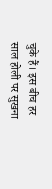चुके हैं। इस बीच हर साल होली पर सुखना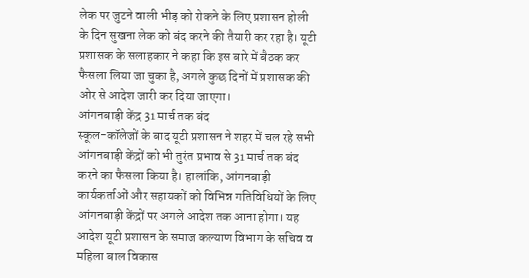लेक पर जुटने वाली भीड़ को रोकने के लिए प्रशासन होली के दिन सुखना लेक को बंद करने की तैयारी कर रहा है। यूटी प्रशासक के सलाहकार ने कहा कि इस बारे में बैठक कर फैसला लिया जा चुका है, अगले कुछ दिनों में प्रशासक की ओर से आदेश जारी कर दिया जाएगा।
आंगनबाड़ी केंद्र 31 मार्च तक बंद
स्कूल-कॉलेजों के बाद यूटी प्रशासन ने शहर में चल रहे सभी आंगनबाड़ी केंद्रों को भी तुरंत प्रभाव से 31 मार्च तक बंद करने का फैसला किया है। हालांकि, आंगनबाड़ी कार्यकर्ताओं और सहायकों को विभिन्न गतिविधियों के लिए आंगनबाड़ी केंद्रों पर अगले आदेश तक आना होगा। यह आदेश यूटी प्रशासन के समाज कल्याण विभाग के सचिव व महिला बाल विकास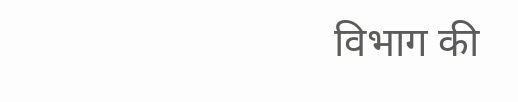विभाग की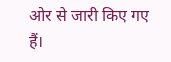ओर से जारी किए गए हैं।